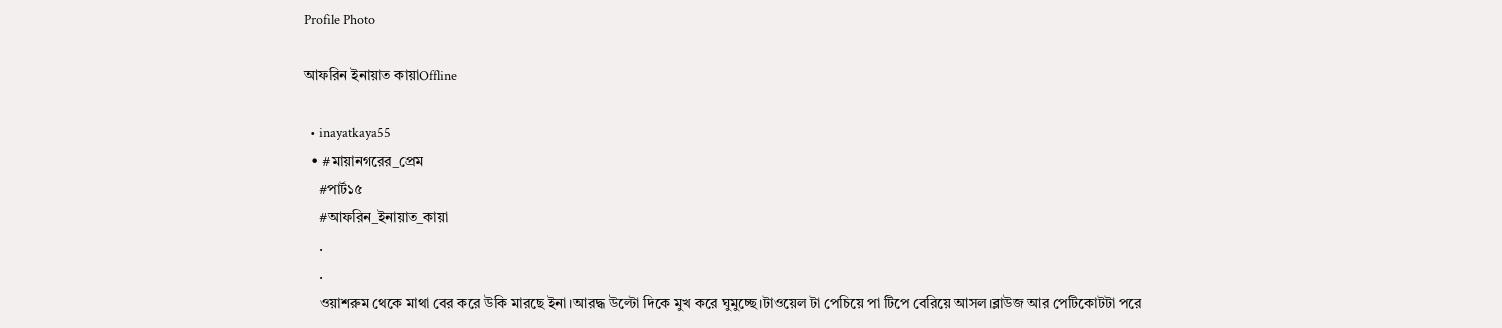Profile Photo

আফরিন ইনায়াত কায়াOffline

  • inayatkaya55
  • #মায়ানগরের_প্রেম
    #পার্ট১৫
    #আফরিন_ইনায়াত_কায়া
    .
    .
    ওয়াশরুম থেকে মাথা বের করে উকি মারছে ইনা।আরদ্ধ উল্টো দিকে মুখ করে ঘুমুচ্ছে।টাওয়েল টা পেচিয়ে পা টিপে বেরিয়ে আসল।ব্লাউজ আর পেটিকোটটা পরে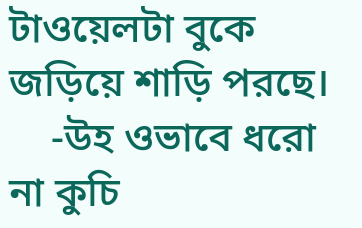টাওয়েলটা বুকে জড়িয়ে শাড়ি পরছে।
    -উহ ওভাবে ধরো না কুচি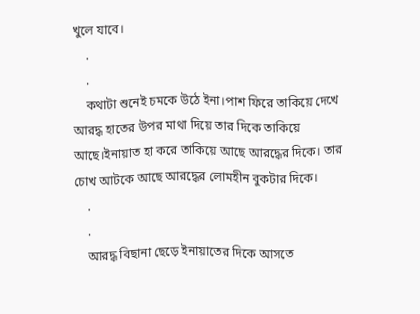খুলে যাবে।
    .
    .
    কথাটা শুনেই চমকে উঠে ইনা।পাশ ফিরে তাকিয়ে দেখে আরদ্ধ হাতের উপর মাথা দিয়ে তার দিকে তাকিয়ে আছে।ইনায়াত হা করে তাকিয়ে আছে আরদ্ধের দিকে। তার চোখ আটকে আছে আরদ্ধের লোমহীন বুকটার দিকে।
    .
    .
    আরদ্ধ বিছানা ছেড়ে ইনায়াতের দিকে আসতে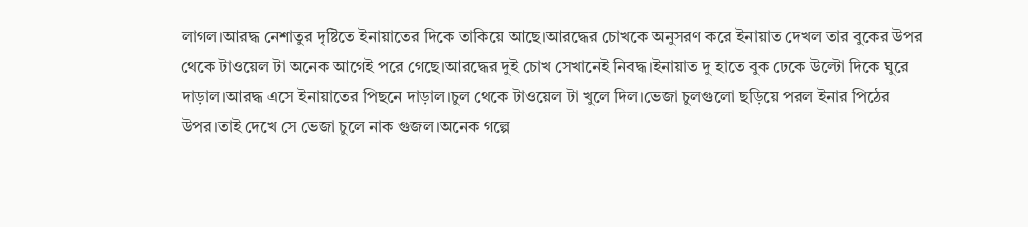লাগল।আরদ্ধ নেশাতুর দৃষ্টিতে ইনায়াতের দিকে তাকিয়ে আছে।আরদ্ধের চোখকে অনুসরণ করে ইনায়াত দেখল তার বুকের উপর থেকে টাওয়েল টা অনেক আগেই পরে গেছে।আরদ্ধের দুই চোখ সেখানেই নিবদ্ধ।ইনায়াত দু হাতে বুক ঢেকে উল্টো দিকে ঘুরে দাড়াল।আরদ্ধ এসে ইনায়াতের পিছনে দাড়াল।চুল থেকে টাওয়েল টা খুলে দিল।ভেজা চুলগুলো ছড়িয়ে পরল ইনার পিঠের উপর।তাই দেখে সে ভেজা চুলে নাক গুজল।অনেক গল্পে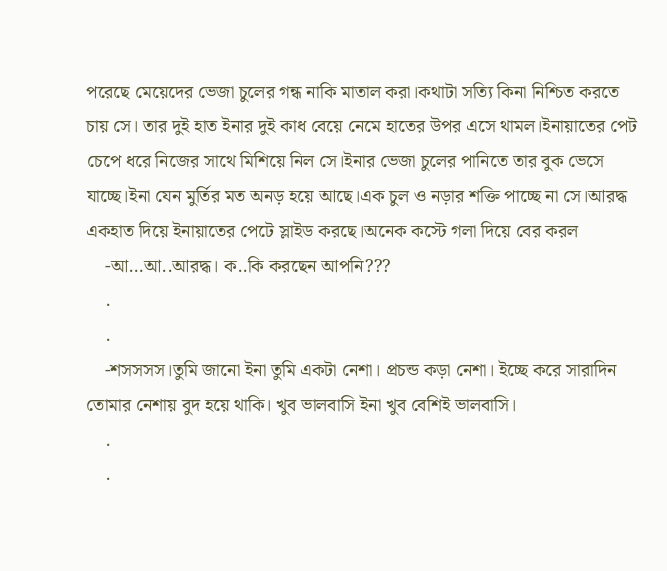পরেছে মেয়েদের ভেজা চুলের গন্ধ নাকি মাতাল করা।কথাটা সত্যি কিনা নিশ্চিত করতে চায় সে। তার দুই হাত ইনার দুই কাধ বেয়ে নেমে হাতের উপর এসে থামল।ইনায়াতের পেট চেপে ধরে নিজের সাথে মিশিয়ে নিল সে।ইনার ভেজা চুলের পানিতে তার বুক ভেসে যাচ্ছে।ইনা যেন মুর্তির মত অনড় হয়ে আছে।এক চুল ও নড়ার শক্তি পাচ্ছে না সে।আরদ্ধ একহাত দিয়ে ইনায়াতের পেটে স্লাইড করছে।অনেক কস্টে গলা দিয়ে বের করল
    -আ…আ..আরদ্ধ। ক..কি করছেন আপনি???
    .
    .
    -শসসসস।তুমি জানো ইনা তুমি একটা নেশা। প্রচন্ড কড়া নেশা। ইচ্ছে করে সারাদিন তোমার নেশায় বুদ হয়ে থাকি। খুব ভালবাসি ইনা খুব বেশিই ভালবাসি।
    .
    .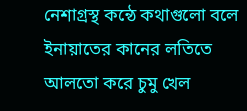নেশাগ্রস্থ কন্ঠে কথাগুলো বলে ইনায়াতের কানের লতিতে আলতো করে চুমু খেল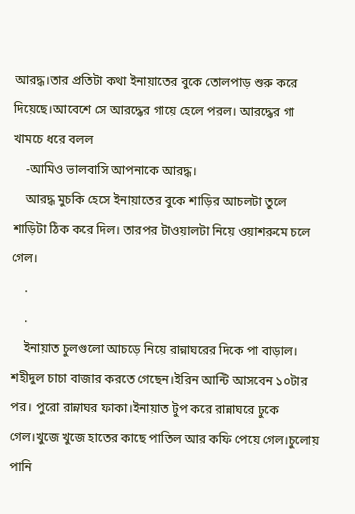আরদ্ধ।তার প্রতিটা কথা ইনায়াতের বুকে তোলপাড় শুরু করে দিয়েছে।আবেশে সে আরদ্ধের গায়ে হেলে পরল। আরদ্ধের গা খামচে ধরে বলল
    -আমিও ভালবাসি আপনাকে আরদ্ধ।
    আরদ্ধ মুচকি হেসে ইনায়াতের বুকে শাড়ির আচলটা তুলে শাড়িটা ঠিক করে দিল। তারপর টাওয়ালটা নিয়ে ওয়াশরুমে চলে গেল।
    .
    .
    ইনায়াত চুলগুলো আচড়ে নিয়ে রান্নাঘরের দিকে পা বাড়াল। শহীদুল চাচা বাজার করতে গেছেন।ইরিন আন্টি আসবেন ১০টার পর। পুরো রান্নাঘর ফাকা।ইনায়াত টুপ করে রান্নাঘরে ঢুকে গেল।খুজে খুজে হাতের কাছে পাতিল আর কফি পেয়ে গেল।চুলোয় পানি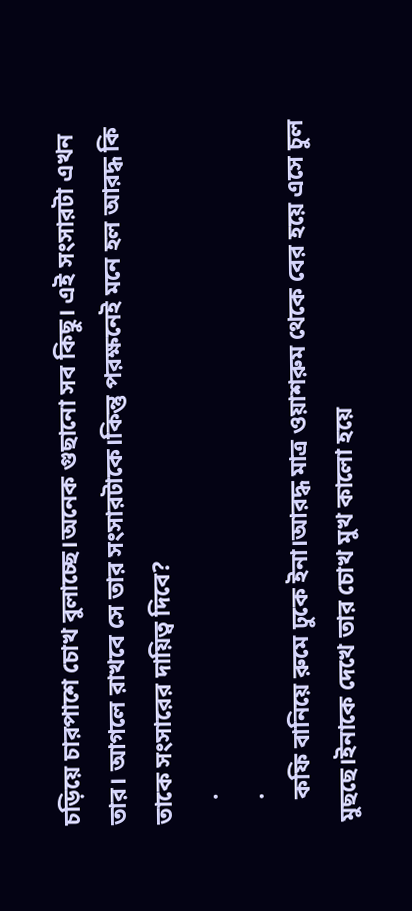চড়িয়ে চারপাশে চোখ বুলাচ্ছে।অনেক গুছানো সব কিছু। এই সংসারটা এখন তার। আগলে রাখবে সে তার সংসারটাকে।কিন্তু পরক্ষনেই মনে হল আরদ্ধ কি তাকে সংসারের দায়িত্ব দিবে?
    .
    .
    কফি বানিয়ে রুমে ঢুকে ইনা।আরদ্ধ মাত্র ওয়াশরুম থেকে বের হয়ে এসে চুল মুছছে।ইনাকে দেখে তার চোখ মুখ কালো হয়ে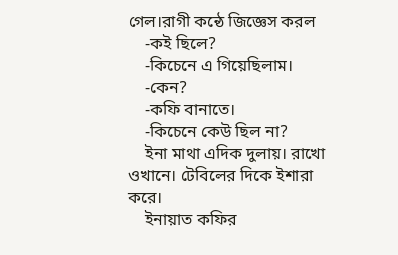গেল।রাগী কন্ঠে জিজ্ঞেস করল
    -কই ছিলে?
    -কিচেনে এ গিয়েছিলাম।
    -কেন?
    -কফি বানাতে।
    -কিচেনে কেউ ছিল না?
    ইনা মাথা এদিক দুলায়। রাখো ওখানে। টেবিলের দিকে ইশারা করে।
    ইনায়াত কফির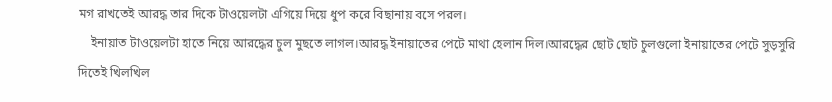মগ রাখতেই আরদ্ধ তার দিকে টাওয়েলটা এগিয়ে দিয়ে ধুপ করে বিছানায় বসে পরল।
    ইনায়াত টাওয়েলটা হাতে নিয়ে আরদ্ধের চুল মুছতে লাগল।আরদ্ধ ইনায়াতের পেটে মাথা হেলান দিল।আরদ্ধের ছোট ছোট চুলগুলো ইনায়াতের পেটে সুড়সুরি দিতেই খিলখিল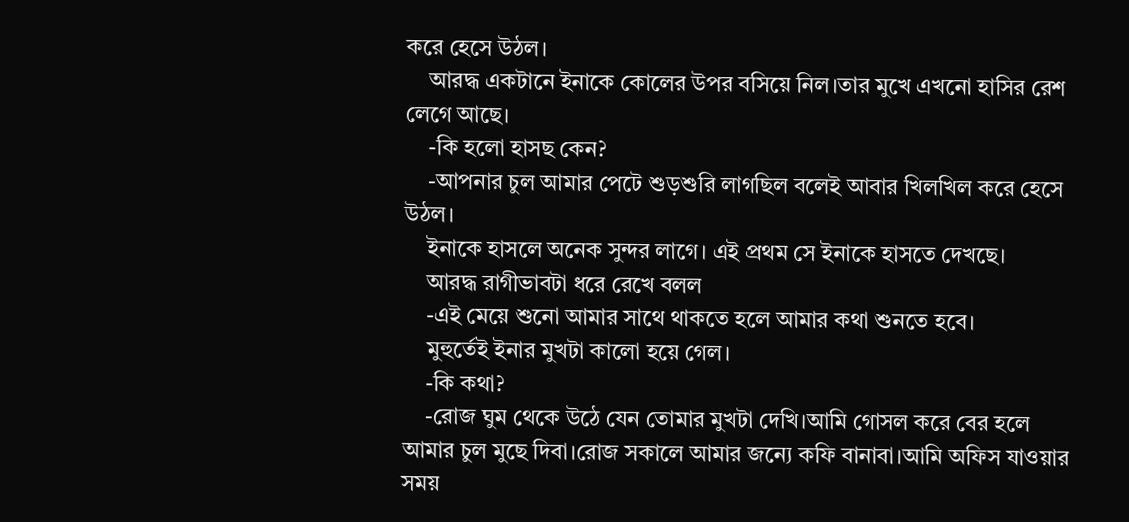করে হেসে উঠল।
    আরদ্ধ একটানে ইনাকে কোলের উপর বসিয়ে নিল।তার মুখে এখনো হাসির রেশ লেগে আছে।
    -কি হলো হাসছ কেন?
    -আপনার চুল আমার পেটে শুড়শুরি লাগছিল বলেই আবার খিলখিল করে হেসে উঠল।
    ইনাকে হাসলে অনেক সুন্দর লাগে। এই প্রথম সে ইনাকে হাসতে দেখছে।
    আরদ্ধ রাগীভাবটা ধরে রেখে বলল
    -এই মেয়ে শুনো আমার সাথে থাকতে হলে আমার কথা শুনতে হবে।
    মুহুর্তেই ইনার মুখটা কালো হয়ে গেল।
    -কি কথা?
    -রোজ ঘুম থেকে উঠে যেন তোমার মুখটা দেখি।আমি গোসল করে বের হলে আমার চুল মুছে দিবা।রোজ সকালে আমার জন্যে কফি বানাবা।আমি অফিস যাওয়ার সময়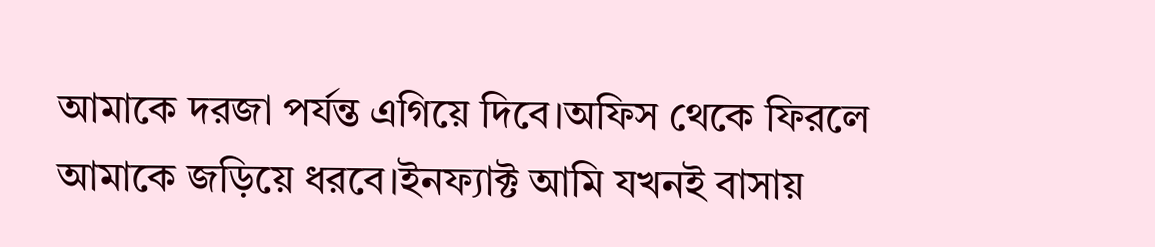আমাকে দরজা পর্যন্ত এগিয়ে দিবে।অফিস থেকে ফিরলে আমাকে জড়িয়ে ধরবে।ইনফ্যাক্ট আমি যখনই বাসায়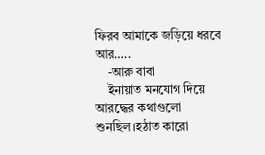ফিরব আমাকে জড়িয়ে ধরবে আর…..
    -আরু বাবা
    ইনায়াত মনযোগ দিয়ে আরদ্ধের কথাগুলো শুনছিল।হঠাত কারো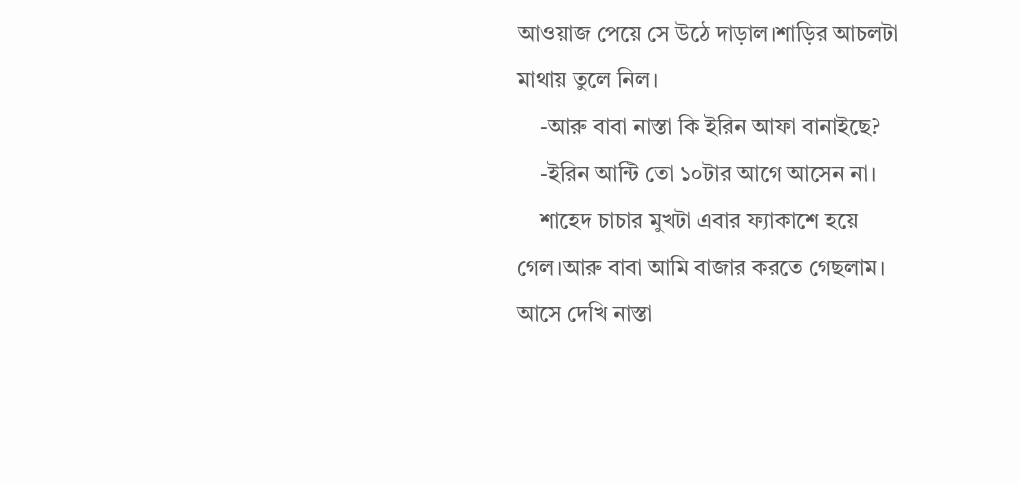আওয়াজ পেয়ে সে উঠে দাড়াল।শাড়ির আচলটা মাথায় তুলে নিল।
    -আরু বাবা নাস্তা কি ইরিন আফা বানাইছে?
    -ইরিন আন্টি তো ১০টার আগে আসেন না।
    শাহেদ চাচার মুখটা এবার ফ্যাকাশে হয়ে গেল।আরু বাবা আমি বাজার করতে গেছলাম। আসে দেখি নাস্তা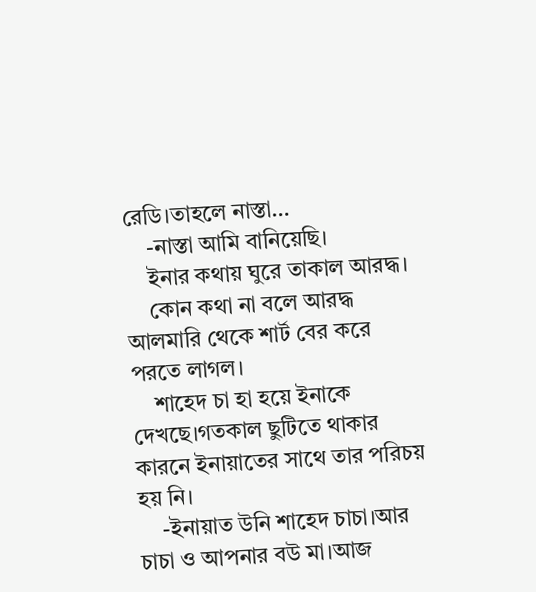রেডি।তাহলে নাস্তা…
    -নাস্তা আমি বানিয়েছি।
    ইনার কথায় ঘুরে তাকাল আরদ্ধ।
    কোন কথা না বলে আরদ্ধ আলমারি থেকে শার্ট বের করে পরতে লাগল।
    শাহেদ চা হা হয়ে ইনাকে দেখছে।গতকাল ছুটিতে থাকার কারনে ইনায়াতের সাথে তার পরিচয় হয় নি।
    -ইনায়াত উনি শাহেদ চাচা।আর চাচা ও আপনার বউ মা।আজ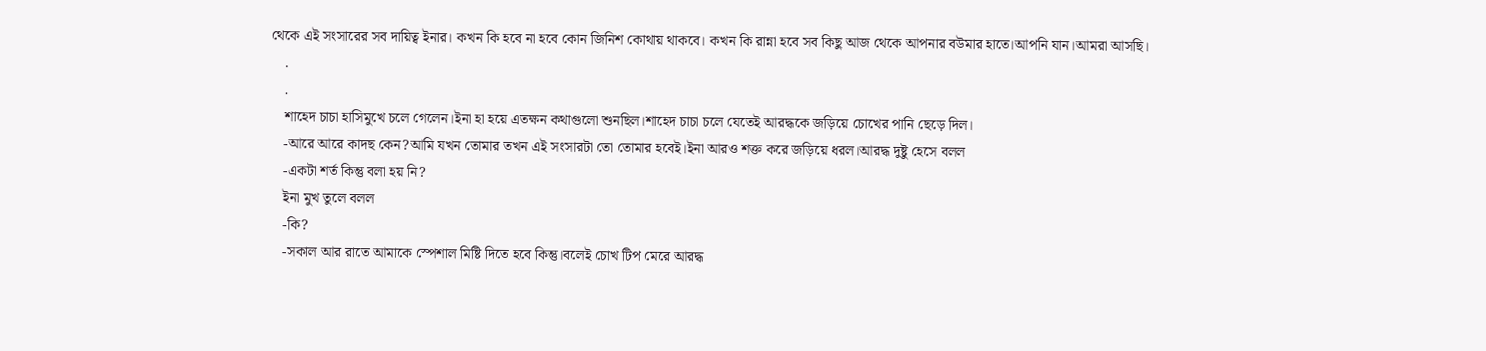থেকে এই সংসারের সব দায়িত্ব ইনার। কখন কি হবে না হবে কোন জিনিশ কোথায় থাকবে। কখন কি রান্না হবে সব কিছু আজ থেকে আপনার বউমার হাতে।আপনি যান।আমরা আসছি।
    .
    .
    শাহেদ চাচা হাসিমুখে চলে গেলেন।ইনা হা হয়ে এতক্ষন কথাগুলো শুনছিল।শাহেদ চাচা চলে যেতেই আরদ্ধকে জড়িয়ে চোখের পানি ছেড়ে দিল।
    -আরে আরে কাদছ কেন?আমি যখন তোমার তখন এই সংসারটা তো তোমার হবেই।ইনা আরও শক্ত করে জড়িয়ে ধরল।আরদ্ধ দুষ্টু হেসে বলল
    -একটা শর্ত কিন্তু বলা হয় নি?
    ইনা মুখ তুলে বলল
    -কি?
    -সকাল আর রাতে আমাকে স্পেশাল মিষ্টি দিতে হবে কিন্তু।বলেই চোখ টিপ মেরে আরদ্ধ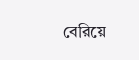বেরিয়ে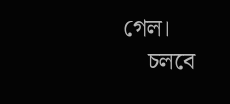গেল।
    চলবে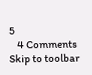5
    4 Comments
Skip to toolbar